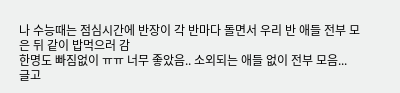나 수능때는 점심시간에 반장이 각 반마다 돌면서 우리 반 애들 전부 모은 뒤 같이 밥먹으러 감
한명도 빠짐없이 ㅠㅠ 너무 좋았음.. 소외되는 애들 없이 전부 모음...
글고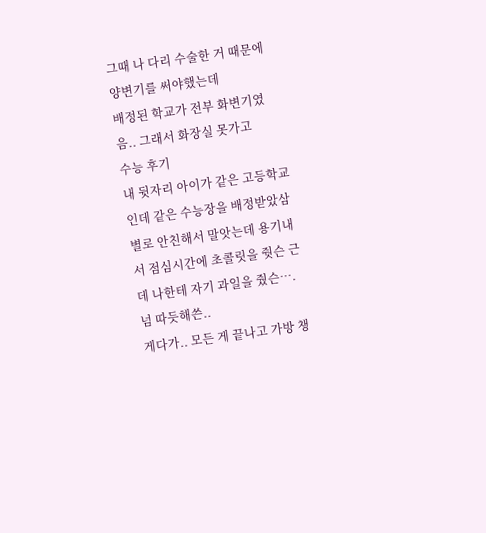그때 나 다리 수술한 거 때문에 양변기를 써야했는데
배정된 학교가 전부 화변기였음.. 그래서 화장실 못가고
수능 후기
내 뒷자리 아이가 같은 고등학교인데 같은 수능장을 배정받았삼
별로 안친해서 말앗는데 용기내서 점심시간에 초콜릿을 줫슨 근데 나한테 자기 과일을 줬슨…. 넘 따듯해쓴..
게다가.. 모든 게 끝나고 가방 챙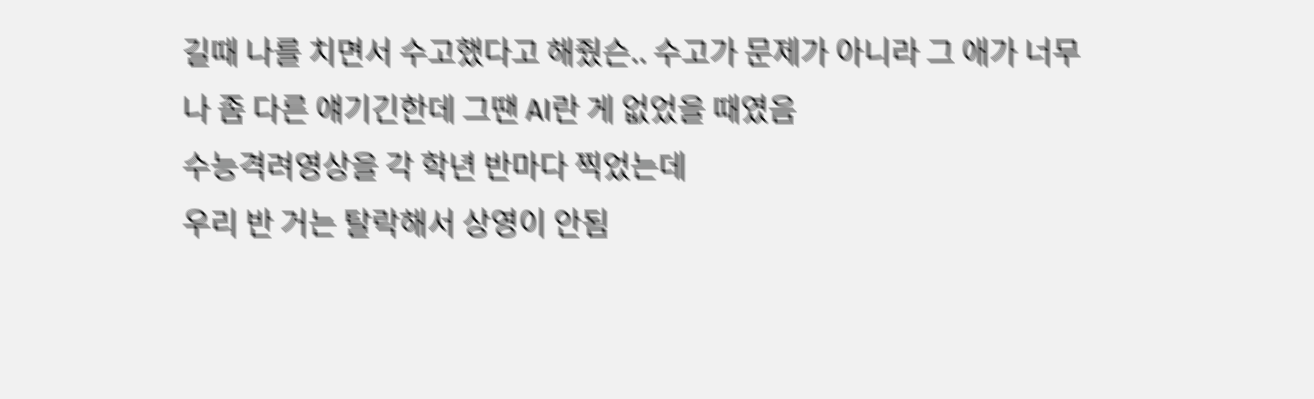길때 나를 치면서 수고했다고 해줬슨.. 수고가 문제가 아니라 그 애가 너무
나 좀 다른 얘기긴한데 그땐 AI란 게 없었을 때였음
수능격려영상을 각 학년 반마다 찍었는데
우리 반 거는 탈락해서 상영이 안됨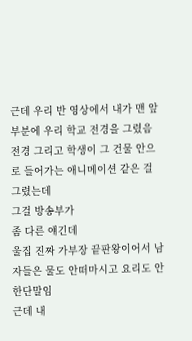근데 우리 반 영상에서 내가 맨 앞부분에 우리 학교 전경을 그렸음
전경 그리고 학생이 그 건물 안으로 들어가는 애니메이션 같은 걸 그렸는데
그걸 방송부가
좀 다른 얘긴데
울집 진짜 가부장 끝판왕이어서 남자들은 물도 안떠마시고 요리도 안한단말임
근데 내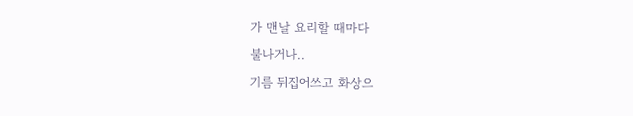가 맨날 요리할 때마다
불나거나..
기름 뒤집어쓰고 화상으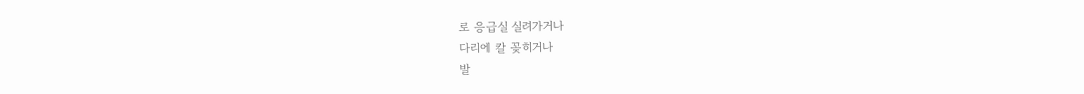로 응급실 실려가거나
다리에 칼 꽂히거나
발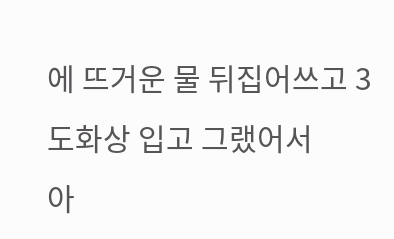에 뜨거운 물 뒤집어쓰고 3도화상 입고 그랬어서
아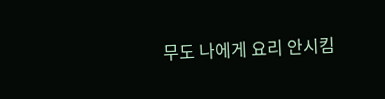무도 나에게 요리 안시킴